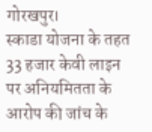गोरखपुर।
स्काडा योजना के तहत 33 हजार केवी लाइन पर अनियमितता के आरोप की जांच के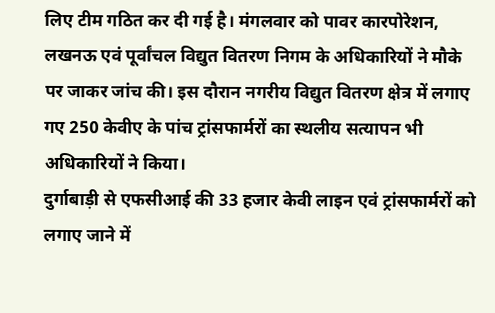लिए टीम गठित कर दी गई है। मंगलवार को पावर कारपोरेशन, लखनऊ एवं पूर्वांचल विद्युत वितरण निगम के अधिकारियों ने मौके पर जाकर जांच की। इस दौरान नगरीय विद्युत वितरण क्षेत्र में लगाए गए 250 केवीए के पांच ट्रांसफार्मरों का स्थलीय सत्यापन भी अधिकारियों ने किया।
दुर्गाबाड़ी से एफसीआई की 33 हजार केवी लाइन एवं ट्रांसफार्मरों को लगाए जाने में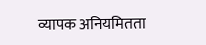व्यापक अनियमितता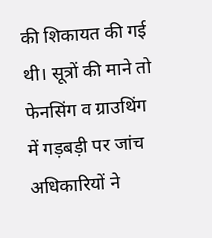की शिकायत की गई थी। सूत्रों की माने तो फेनसिंग व ग्राउथिंग में गड़बड़ी पर जांच अधिकारियों ने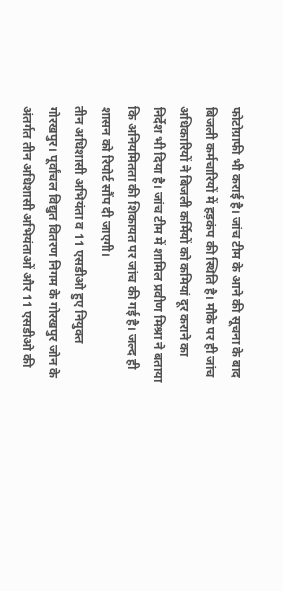फोटोग्राफी भी कराई है। जांच टीम के आने की सूचना के बाद बिजली कर्मचारियों में हड़कंप की स्थिति है। मौके पर ही जांच अधिकारियों ने बिजली कर्मियों को कमियां दूर कराने का निर्देश भी दिया है। जांच टीम में शामिल प्रवीण मिश्रा ने बताया कि अनियमितता की शिकायत पर जांच की गई है। जल्द ही शासन को रिपोर्ट सौंप दी जाएगी।
तीन अधिशासी अभियंता व 11 एसडीओ हुए नियुक्त
गोरखपुर। पूर्वांचल विद्युत वितरण निगम के गोरखपुर जोन के अंतर्गत तीन अधिशासी अभियंताओं और 11 एसडीओ की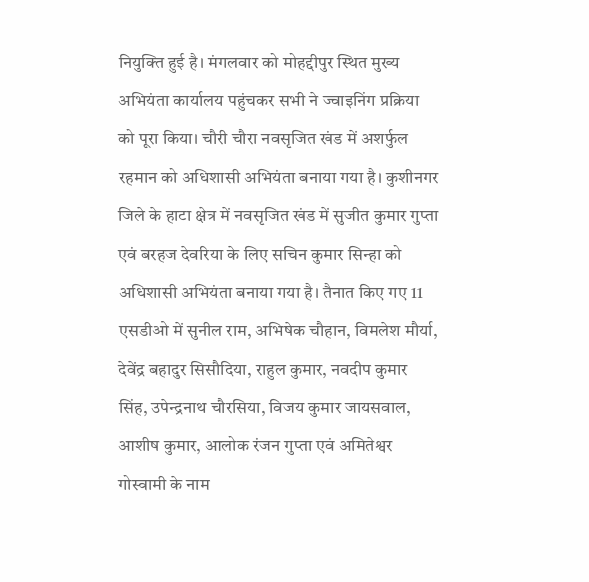नियुक्ति हुई है। मंगलवार को मोहद्दीपुर स्थित मुख्य अभियंता कार्यालय पहुंचकर सभी ने ज्वाइनिंग प्रक्रिया को पूरा किया। चौरी चौरा नवसृजित खंड में अशर्फुल रहमान को अधिशासी अभियंता बनाया गया है। कुशीनगर जिले के हाटा क्षेत्र में नवसृजित खंड में सुजीत कुमार गुप्ता एवं बरहज देवरिया के लिए सचिन कुमार सिन्हा को अधिशासी अभियंता बनाया गया है। तैनात किए गए 11 एसडीओ में सुनील राम, अभिषेक चौहान, विमलेश मौर्या, देवेंद्र बहादुर सिसौदिया, राहुल कुमार, नवदीप कुमार सिंह, उपेन्द्रनाथ चौरसिया, विजय कुमार जायसवाल, आशीष कुमार, आलोक रंजन गुप्ता एवं अमितेश्वर गोस्वामी के नाम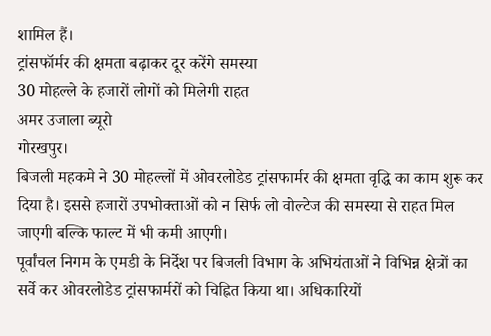शामिल हैं।
ट्रांसफॉर्मर की क्षमता बढ़ाकर दूर करेंगे समस्या
30 मोहल्ले के हजारों लोगों को मिलेगी राहत
अमर उजाला ब्यूरो
गोरखपुर।
बिजली महकमे ने 30 मोहल्लों में ओवरलोडेड ट्रांसफार्मर की क्षमता वृद्धि का काम शुरू कर दिया है। इससे हजारों उपभोक्ताओं को न सिर्फ लो वोल्टेज की समस्या से राहत मिल जाएगी बल्कि फाल्ट में भी कमी आएगी।
पूर्वांचल निगम के एमडी के निर्देश पर बिजली विभाग के अभियंताओं ने विभिन्न क्षेत्रों का सर्वे कर ओवरलोडेड ट्रांसफार्मरों को चिह्नित किया था। अधिकारियों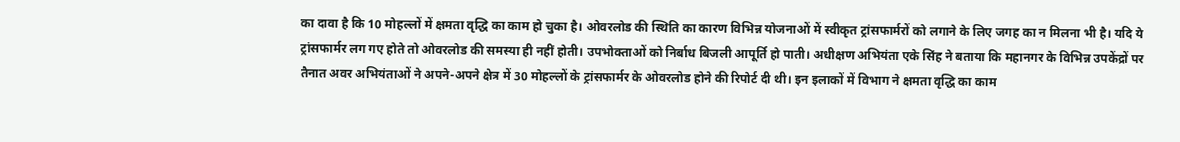का दावा है कि 10 मोहल्लों में क्षमता वृद्धि का काम हो चुका है। ओवरलोड की स्थिति का कारण विभिन्न योजनाओं में स्वीकृत ट्रांसफार्मरों को लगाने के लिए जगह का न मिलना भी है। यदि ये ट्रांसफार्मर लग गए होते तो ओवरलोड की समस्या ही नहीं होती। उपभोक्ताओं को निर्बाध बिजली आपूर्ति हो पाती। अधीक्षण अभियंता एके सिंह ने बताया कि महानगर के विभिन्न उपकेंद्रों पर तैनात अवर अभियंताओं ने अपने-अपने क्षेत्र में 30 मोहल्लों के ट्रांसफार्मर के ओवरलोड होने की रिपोर्ट दी थी। इन इलाकों में विभाग ने क्षमता वृद्धि का काम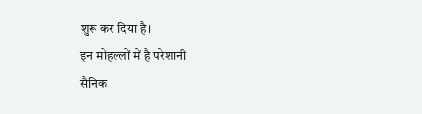शुरू कर दिया है।
इन मोहल्लों में है परेशानी
सैनिक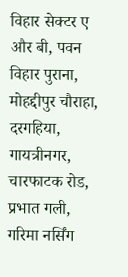विहार सेक्टर ए और बी, पवन विहार पुराना, मोहद्दीपुर चौराहा, दरगहिया, गायत्रीनगर, चारफाटक रोड, प्रभात गली, गरिमा नर्सिंग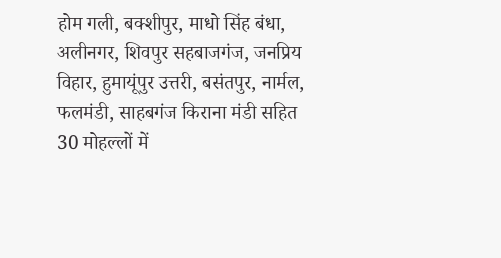होम गली, बक्शीपुर, माधो सिंह बंधा, अलीनगर, शिवपुर सहबाजगंज, जनप्रिय विहार, हुमायूंपुर उत्तरी, बसंतपुर, नार्मल, फलमंडी, साहबगंज किराना मंडी सहित 30 मोहल्लों में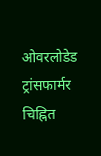ओवरलोडेड ट्रांसफार्मर चिह्नित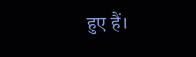हुए हैं।